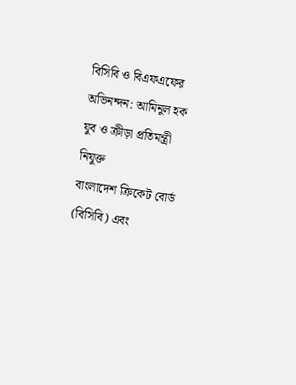বিসিবি ও বিএফএফের অভিনন্দন: আমিনুল হক যুব ও ক্রীড়া প্রতিমন্ত্রী নিযুক্ত
বাংলাদেশ ক্রিকেট বোর্ড (বিসিবি) এবং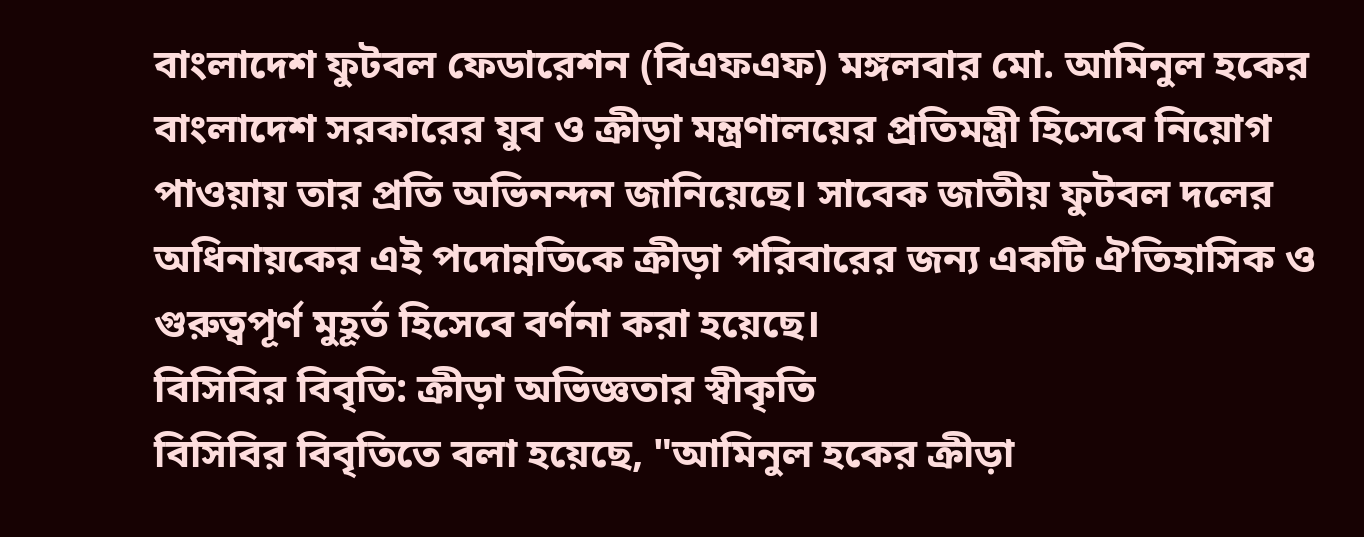বাংলাদেশ ফুটবল ফেডারেশন (বিএফএফ) মঙ্গলবার মো. আমিনুল হকের বাংলাদেশ সরকারের যুব ও ক্রীড়া মন্ত্রণালয়ের প্রতিমন্ত্রী হিসেবে নিয়োগ পাওয়ায় তার প্রতি অভিনন্দন জানিয়েছে। সাবেক জাতীয় ফুটবল দলের অধিনায়কের এই পদোন্নতিকে ক্রীড়া পরিবারের জন্য একটি ঐতিহাসিক ও গুরুত্বপূর্ণ মুহূর্ত হিসেবে বর্ণনা করা হয়েছে।
বিসিবির বিবৃতি: ক্রীড়া অভিজ্ঞতার স্বীকৃতি
বিসিবির বিবৃতিতে বলা হয়েছে, "আমিনুল হকের ক্রীড়া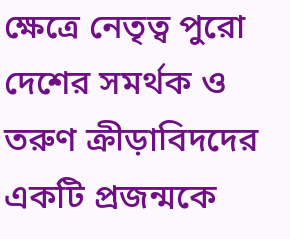ক্ষেত্রে নেতৃত্ব পুরো দেশের সমর্থক ও তরুণ ক্রীড়াবিদদের একটি প্রজন্মকে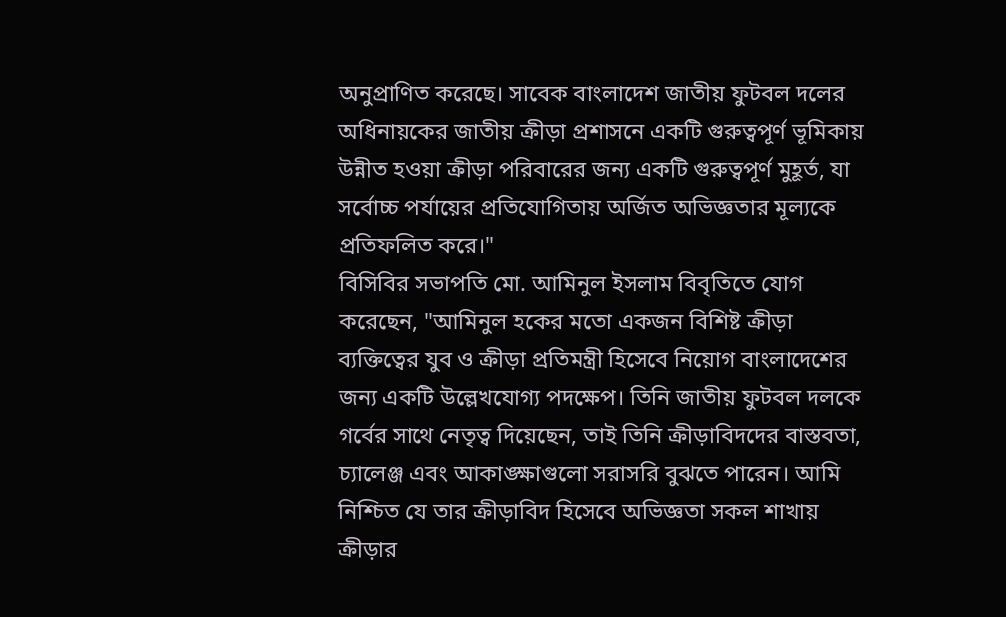অনুপ্রাণিত করেছে। সাবেক বাংলাদেশ জাতীয় ফুটবল দলের অধিনায়কের জাতীয় ক্রীড়া প্রশাসনে একটি গুরুত্বপূর্ণ ভূমিকায় উন্নীত হওয়া ক্রীড়া পরিবারের জন্য একটি গুরুত্বপূর্ণ মুহূর্ত, যা সর্বোচ্চ পর্যায়ের প্রতিযোগিতায় অর্জিত অভিজ্ঞতার মূল্যকে প্রতিফলিত করে।"
বিসিবির সভাপতি মো. আমিনুল ইসলাম বিবৃতিতে যোগ করেছেন, "আমিনুল হকের মতো একজন বিশিষ্ট ক্রীড়া ব্যক্তিত্বের যুব ও ক্রীড়া প্রতিমন্ত্রী হিসেবে নিয়োগ বাংলাদেশের জন্য একটি উল্লেখযোগ্য পদক্ষেপ। তিনি জাতীয় ফুটবল দলকে গর্বের সাথে নেতৃত্ব দিয়েছেন, তাই তিনি ক্রীড়াবিদদের বাস্তবতা, চ্যালেঞ্জ এবং আকাঙ্ক্ষাগুলো সরাসরি বুঝতে পারেন। আমি নিশ্চিত যে তার ক্রীড়াবিদ হিসেবে অভিজ্ঞতা সকল শাখায় ক্রীড়ার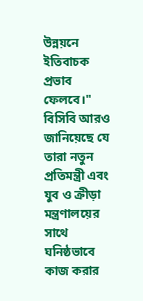উন্নয়নে ইতিবাচক প্রভাব ফেলবে।"
বিসিবি আরও জানিয়েছে যে তারা নতুন প্রতিমন্ত্রী এবং যুব ও ক্রীড়া মন্ত্রণালয়ের সাথে ঘনিষ্ঠভাবে কাজ করার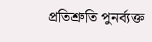প্রতিশ্রুতি পুনর্ব্যক্ত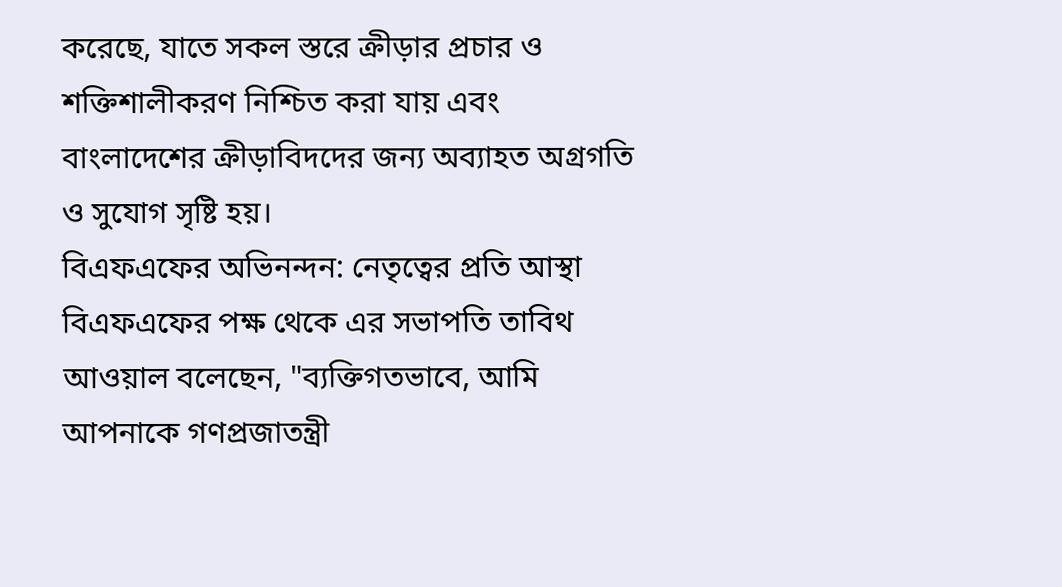করেছে, যাতে সকল স্তরে ক্রীড়ার প্রচার ও শক্তিশালীকরণ নিশ্চিত করা যায় এবং বাংলাদেশের ক্রীড়াবিদদের জন্য অব্যাহত অগ্রগতি ও সুযোগ সৃষ্টি হয়।
বিএফএফের অভিনন্দন: নেতৃত্বের প্রতি আস্থা
বিএফএফের পক্ষ থেকে এর সভাপতি তাবিথ আওয়াল বলেছেন, "ব্যক্তিগতভাবে, আমি আপনাকে গণপ্রজাতন্ত্রী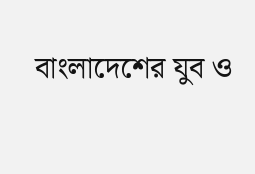বাংলাদেশের যুব ও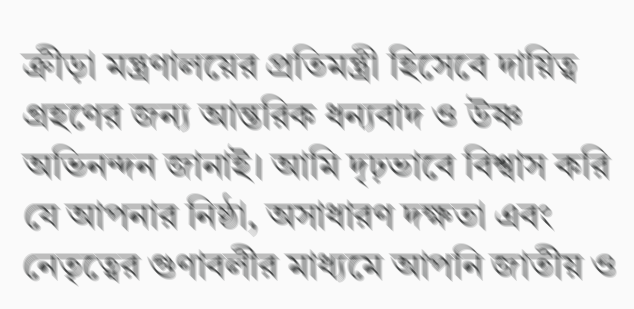ক্রীড়া মন্ত্রণালয়ের প্রতিমন্ত্রী হিসেবে দায়িত্ব গ্রহণের জন্য আন্তরিক ধন্যবাদ ও উষ্ণ অভিনন্দন জানাই। আমি দৃঢ়ভাবে বিশ্বাস করি যে আপনার নিষ্ঠা, অসাধারণ দক্ষতা এবং নেতৃত্বের গুণাবলীর মাধ্যমে আপনি জাতীয় ও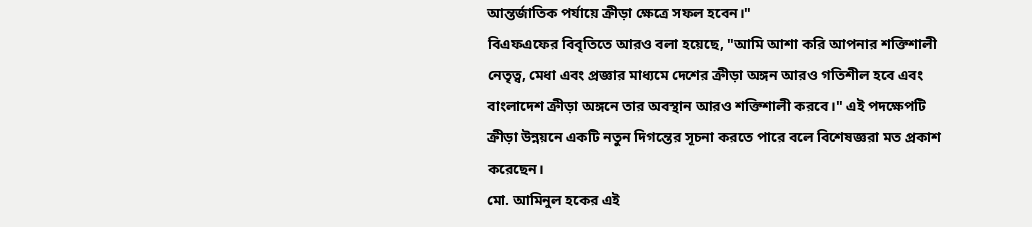আন্তর্জাতিক পর্যায়ে ক্রীড়া ক্ষেত্রে সফল হবেন।"
বিএফএফের বিবৃতিতে আরও বলা হয়েছে, "আমি আশা করি আপনার শক্তিশালী নেতৃত্ব, মেধা এবং প্রজ্ঞার মাধ্যমে দেশের ক্রীড়া অঙ্গন আরও গতিশীল হবে এবং বাংলাদেশ ক্রীড়া অঙ্গনে তার অবস্থান আরও শক্তিশালী করবে।" এই পদক্ষেপটি ক্রীড়া উন্নয়নে একটি নতুন দিগন্তের সূচনা করতে পারে বলে বিশেষজ্ঞরা মত প্রকাশ করেছেন।
মো. আমিনুল হকের এই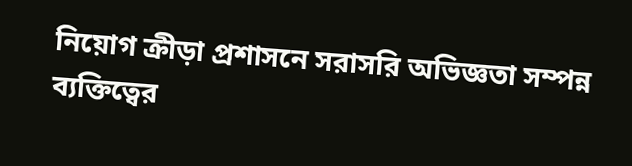নিয়োগ ক্রীড়া প্রশাসনে সরাসরি অভিজ্ঞতা সম্পন্ন ব্যক্তিত্বের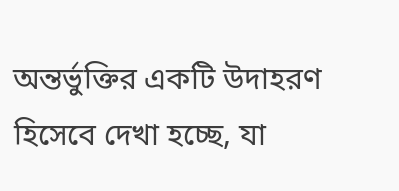অন্তর্ভুক্তির একটি উদাহরণ হিসেবে দেখা হচ্ছে, যা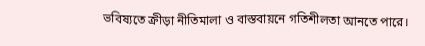ভবিষ্যতে ক্রীড়া নীতিমালা ও বাস্তবায়নে গতিশীলতা আনতে পারে।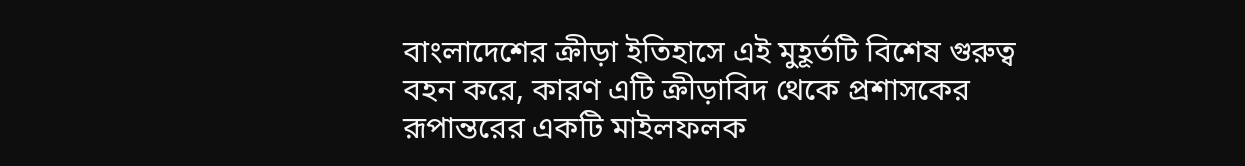বাংলাদেশের ক্রীড়া ইতিহাসে এই মুহূর্তটি বিশেষ গুরুত্ব বহন করে, কারণ এটি ক্রীড়াবিদ থেকে প্রশাসকের রূপান্তরের একটি মাইলফলক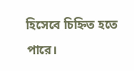হিসেবে চিহ্নিত হতে পারে।